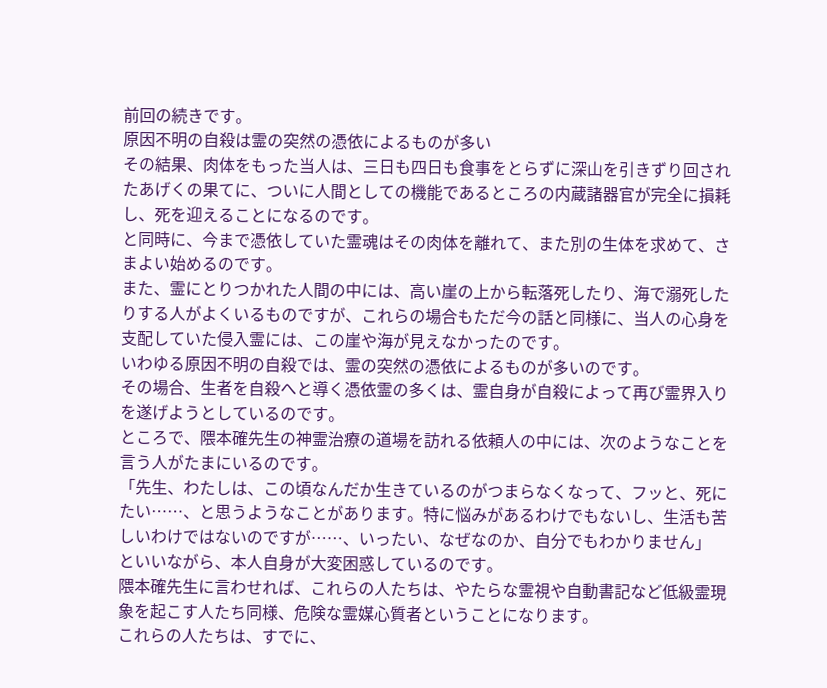前回の続きです。
原因不明の自殺は霊の突然の憑依によるものが多い
その結果、肉体をもった当人は、三日も四日も食事をとらずに深山を引きずり回されたあげくの果てに、ついに人間としての機能であるところの内蔵諸器官が完全に損耗し、死を迎えることになるのです。
と同時に、今まで憑依していた霊魂はその肉体を離れて、また別の生体を求めて、さまよい始めるのです。
また、霊にとりつかれた人間の中には、高い崖の上から転落死したり、海で溺死したりする人がよくいるものですが、これらの場合もただ今の話と同様に、当人の心身を支配していた侵入霊には、この崖や海が見えなかったのです。
いわゆる原因不明の自殺では、霊の突然の憑依によるものが多いのです。
その場合、生者を自殺へと導く憑依霊の多くは、霊自身が自殺によって再び霊界入りを遂げようとしているのです。
ところで、隈本確先生の神霊治療の道場を訪れる依頼人の中には、次のようなことを言う人がたまにいるのです。
「先生、わたしは、この頃なんだか生きているのがつまらなくなって、フッと、死にたい……、と思うようなことがあります。特に悩みがあるわけでもないし、生活も苦しいわけではないのですが……、いったい、なぜなのか、自分でもわかりません」
といいながら、本人自身が大変困惑しているのです。
隈本確先生に言わせれば、これらの人たちは、やたらな霊視や自動書記など低級霊現象を起こす人たち同様、危険な霊媒心質者ということになります。
これらの人たちは、すでに、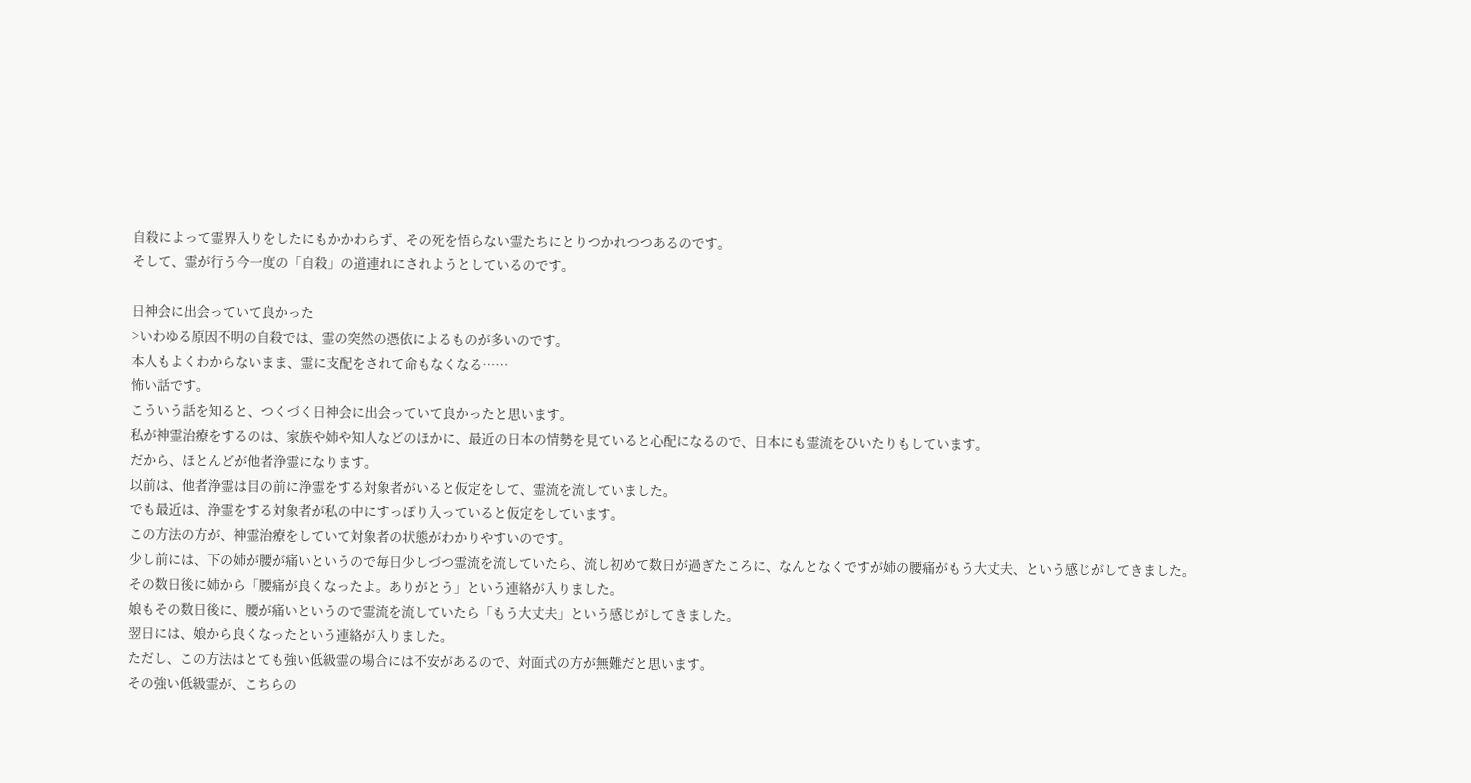自殺によって霊界入りをしたにもかかわらず、その死を悟らない霊たちにとりつかれつつあるのです。
そして、霊が行う今一度の「自殺」の道連れにされようとしているのです。

日神会に出会っていて良かった
>いわゆる原因不明の自殺では、霊の突然の憑依によるものが多いのです。
本人もよくわからないまま、霊に支配をされて命もなくなる……
怖い話です。
こういう話を知ると、つくづく日神会に出会っていて良かったと思います。
私が神霊治療をするのは、家族や姉や知人などのほかに、最近の日本の情勢を見ていると心配になるので、日本にも霊流をひいたりもしています。
だから、ほとんどが他者浄霊になります。
以前は、他者浄霊は目の前に浄霊をする対象者がいると仮定をして、霊流を流していました。
でも最近は、浄霊をする対象者が私の中にすっぽり入っていると仮定をしています。
この方法の方が、神霊治療をしていて対象者の状態がわかりやすいのです。
少し前には、下の姉が腰が痛いというので毎日少しづつ霊流を流していたら、流し初めて数日が過ぎたころに、なんとなくですが姉の腰痛がもう大丈夫、という感じがしてきました。
その数日後に姉から「腰痛が良くなったよ。ありがとう」という連絡が入りました。
娘もその数日後に、腰が痛いというので霊流を流していたら「もう大丈夫」という感じがしてきました。
翌日には、娘から良くなったという連絡が入りました。
ただし、この方法はとても強い低級霊の場合には不安があるので、対面式の方が無難だと思います。
その強い低級霊が、こちらの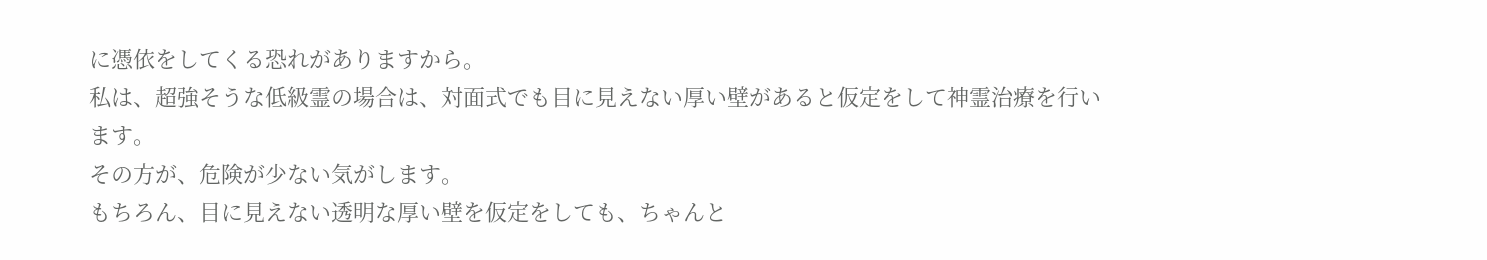に憑依をしてくる恐れがありますから。
私は、超強そうな低級霊の場合は、対面式でも目に見えない厚い壁があると仮定をして神霊治療を行います。
その方が、危険が少ない気がします。
もちろん、目に見えない透明な厚い壁を仮定をしても、ちゃんと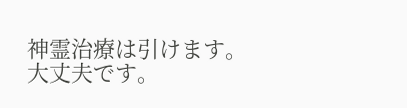神霊治療は引けます。
大丈夫です。